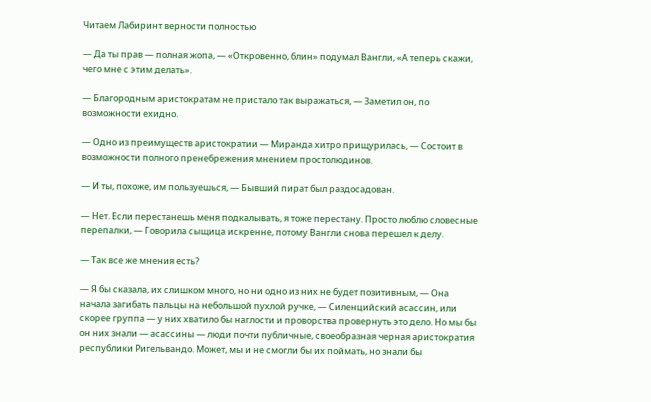Читаем Лабиринт верности полностью

— Да ты прав — полная жопа, — «Откровенно, блин» подумал Вангли, «А теперь скажи, чего мне с этим делать».

— Благородным аристократам не пристало так выражаться, — Заметил он, по возможности ехидно.

— Одно из преимуществ аристократии — Миранда хитро прищурилась, — Состоит в возможности полного пренебрежения мнением простолюдинов.

— И ты, похоже, им пользуешься, — Бывший пират был раздосадован.

— Нет. Если перестанешь меня подкалывать, я тоже перестану. Просто люблю словесные перепалки, — Говорила сыщица искренне, потому Вангли снова перешел к делу.

— Так все же мнения есть?

— Я бы сказала, их слишком много, но ни одно из них не будет позитивным, — Она начала загибать пальцы на небольшой пухлой ручке, — Силенцийский асассин, или скорее группа — у них хватило бы наглости и проворства провернуть это дело. Но мы бы он них знали — асассины — люди почти публичные, своеобразная черная аристократия республики Ригельвандо. Может, мы и не смогли бы их поймать, но знали бы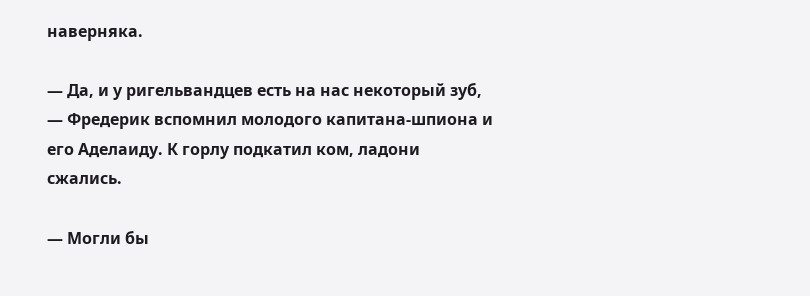наверняка.

— Да, и у ригельвандцев есть на нас некоторый зуб, — Фредерик вспомнил молодого капитана-шпиона и его Аделаиду. К горлу подкатил ком, ладони сжались.

— Могли бы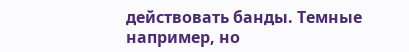действовать банды. Темные например, но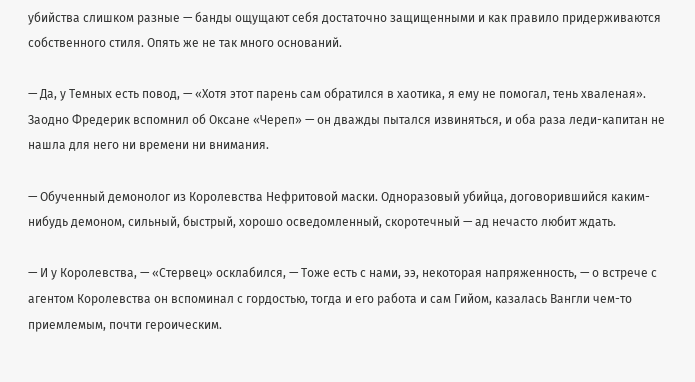убийства слишком разные — банды ощущают себя достаточно защищенными и как правило придерживаются собственного стиля. Опять же не так много оснований.

— Да, у Темных есть повод, — «Хотя этот парень сам обратился в хаотика, я ему не помогал, тень хваленая». Заодно Фредерик вспомнил об Оксане «Череп» — он дважды пытался извиняться, и оба раза леди-капитан не нашла для него ни времени ни внимания.

— Обученный демонолог из Королевства Нефритовой маски. Одноразовый убийца, договорившийся каким-нибудь демоном, сильный, быстрый, хорошо осведомленный, скоротечный — ад нечасто любит ждать.

— И у Королевства, — «Стервец» осклабился, — Тоже есть с нами, ээ, некоторая напряженность, — о встрече с агентом Королевства он вспоминал с гордостью, тогда и его работа и сам Гийом, казалась Вангли чем-то приемлемым, почти героическим.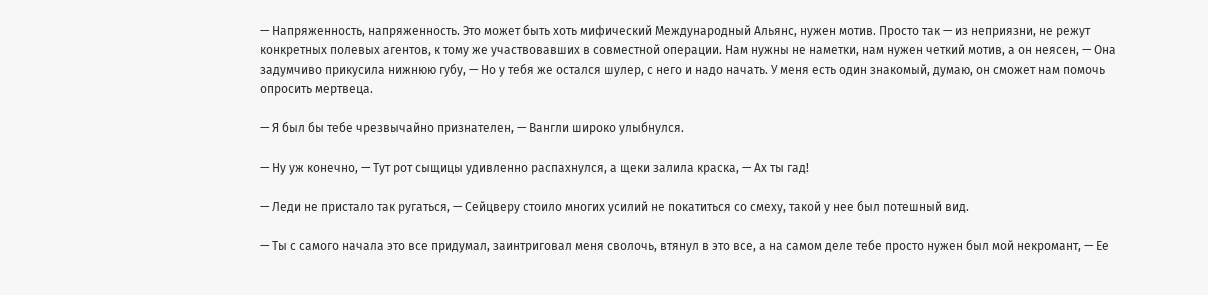— Напряженность, напряженность. Это может быть хоть мифический Международный Альянс, нужен мотив. Просто так — из неприязни, не режут конкретных полевых агентов, к тому же участвовавших в совместной операции. Нам нужны не наметки, нам нужен четкий мотив, а он неясен, — Она задумчиво прикусила нижнюю губу, — Но у тебя же остался шулер, с него и надо начать. У меня есть один знакомый, думаю, он сможет нам помочь опросить мертвеца.

— Я был бы тебе чрезвычайно признателен, — Вангли широко улыбнулся.

— Ну уж конечно, — Тут рот сыщицы удивленно распахнулся, а щеки залила краска, — Ах ты гад!

— Леди не пристало так ругаться, — Сейцверу стоило многих усилий не покатиться со смеху, такой у нее был потешный вид.

— Ты с самого начала это все придумал, заинтриговал меня сволочь, втянул в это все, а на самом деле тебе просто нужен был мой некромант, — Ее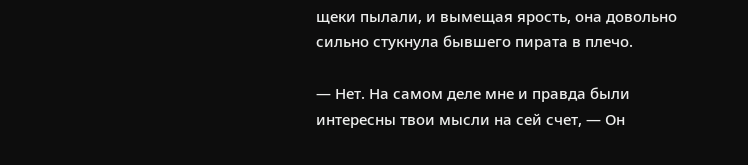щеки пылали, и вымещая ярость, она довольно сильно стукнула бывшего пирата в плечо.

— Нет. На самом деле мне и правда были интересны твои мысли на сей счет, — Он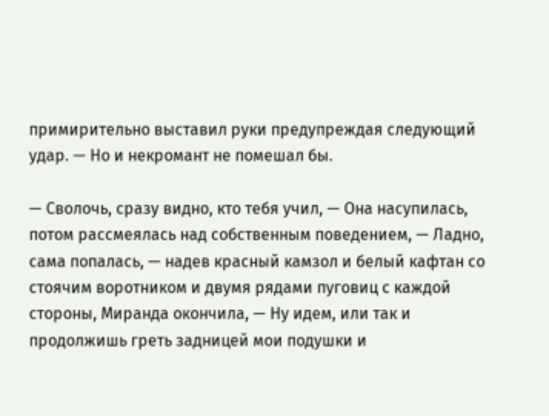примирительно выставил руки предупреждая следующий удар. — Но и некромант не помешал бы.

— Сволочь, сразу видно, кто тебя учил, — Она насупилась, потом рассмеялась над собственным поведением, — Ладно, сама попалась, — надев красный камзол и белый кафтан со стоячим воротником и двумя рядами пуговиц с каждой стороны, Миранда окончила, — Ну идем, или так и продолжишь греть задницей мои подушки и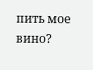пить мое вино?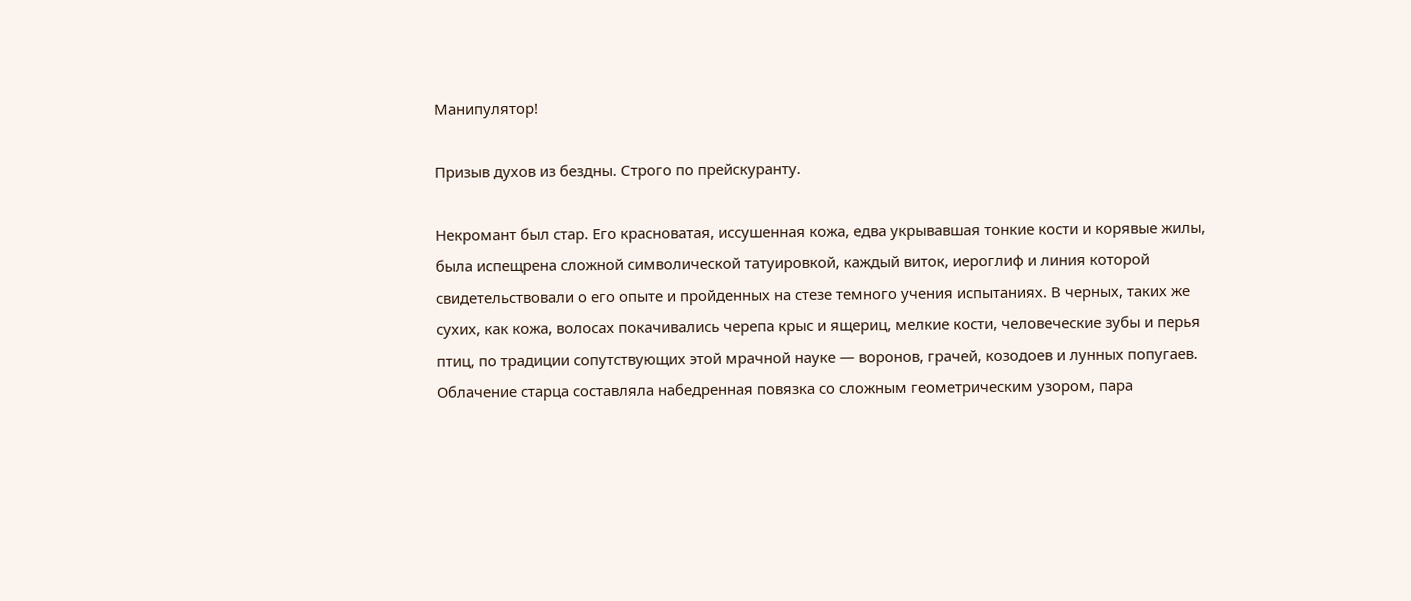Манипулятор!

Призыв духов из бездны. Строго по прейскуранту.

Некромант был стар. Его красноватая, иссушенная кожа, едва укрывавшая тонкие кости и корявые жилы, была испещрена сложной символической татуировкой, каждый виток, иероглиф и линия которой свидетельствовали о его опыте и пройденных на стезе темного учения испытаниях. В черных, таких же сухих, как кожа, волосах покачивались черепа крыс и ящериц, мелкие кости, человеческие зубы и перья птиц, по традиции сопутствующих этой мрачной науке — воронов, грачей, козодоев и лунных попугаев. Облачение старца составляла набедренная повязка со сложным геометрическим узором, пара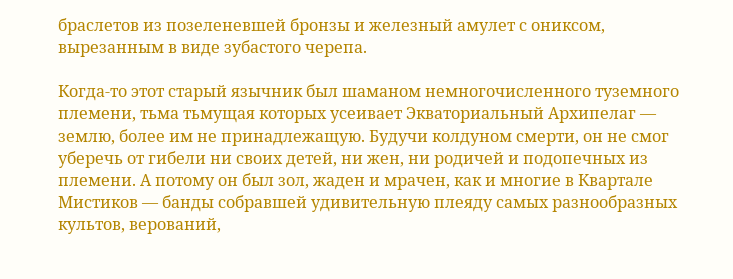браслетов из позеленевшей бронзы и железный амулет с ониксом, вырезанным в виде зубастого черепа.

Когда-то этот старый язычник был шаманом немногочисленного туземного племени, тьма тьмущая которых усеивает Экваториальный Архипелаг — землю, более им не принадлежащую. Будучи колдуном смерти, он не смог уберечь от гибели ни своих детей, ни жен, ни родичей и подопечных из племени. А потому он был зол, жаден и мрачен, как и многие в Квартале Мистиков — банды собравшей удивительную плеяду самых разнообразных культов, верований,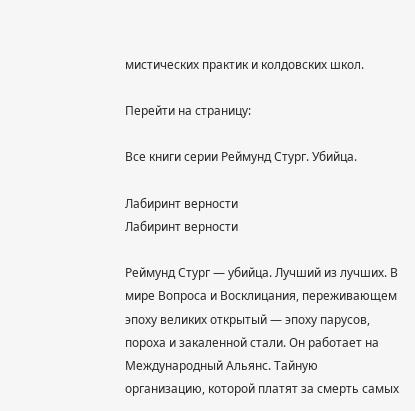мистических практик и колдовских школ.

Перейти на страницу:

Все книги серии Реймунд Стург. Убийца.

Лабиринт верности
Лабиринт верности

Реймунд Стург — убийца. Лучший из лучших. В мире Вопроса и Восклицания, переживающем эпоху великих открытый — эпоху парусов, пороха и закаленной стали. Он работает на Международный Альянс. Тайную организацию, которой платят за смерть самых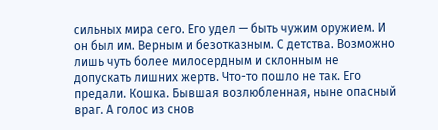сильных мира сего. Его удел — быть чужим оружием. И он был им. Верным и безотказным. С детства. Возможно лишь чуть более милосердным и склонным не допускать лишних жертв. Что-то пошло не так. Его предали. Кошка. Бывшая возлюбленная, ныне опасный враг. А голос из снов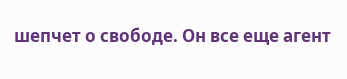шепчет о свободе. Он все еще агент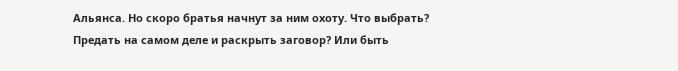Альянса. Но скоро братья начнут за ним охоту. Что выбрать? Предать на самом деле и раскрыть заговор? Или быть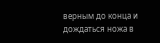верным до конца и дождаться ножа в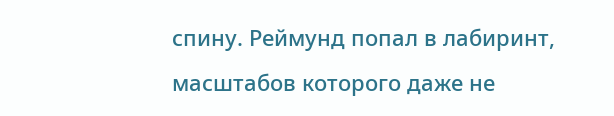спину. Реймунд попал в лабиринт, масштабов которого даже не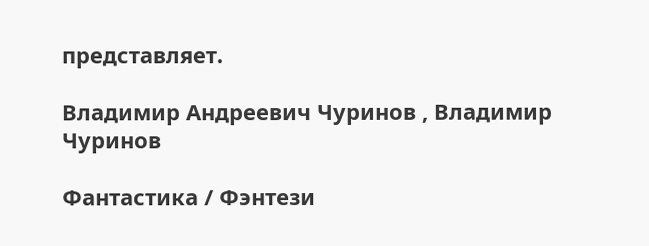представляет.

Владимир Андреевич Чуринов , Владимир Чуринов

Фантастика / Фэнтези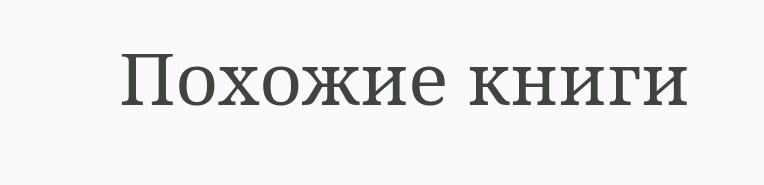Похожие книги